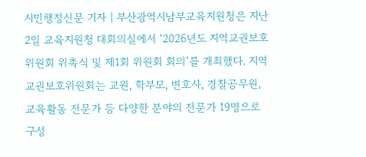시민행정신문 기자 | 부산광역시남부교육지원청은 지난 2일 교육지원청 대회의실에서 ‘2026년도 지역교권보호위원회 위촉식 및 제1회 위원회 회의’를 개최했다. 지역교권보호위원회는 교원, 학부모, 변호사, 경찰공무원, 교육활동 전문가 등 다양한 분야의 전문가 19명으로 구성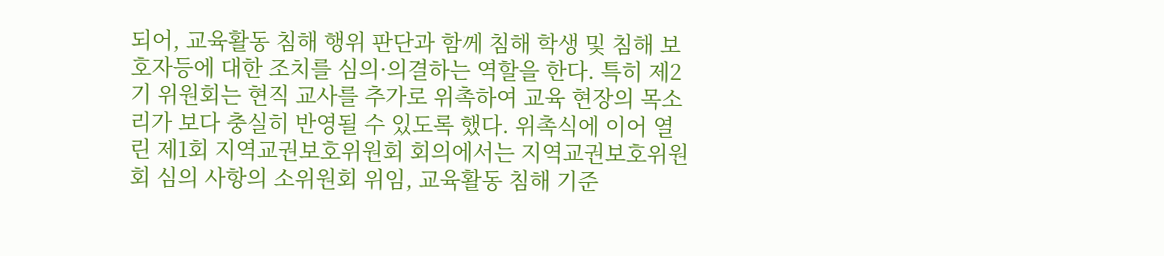되어, 교육활동 침해 행위 판단과 함께 침해 학생 및 침해 보호자등에 대한 조치를 심의·의결하는 역할을 한다. 특히 제2기 위원회는 현직 교사를 추가로 위촉하여 교육 현장의 목소리가 보다 충실히 반영될 수 있도록 했다. 위촉식에 이어 열린 제1회 지역교권보호위원회 회의에서는 지역교권보호위원회 심의 사항의 소위원회 위임, 교육활동 침해 기준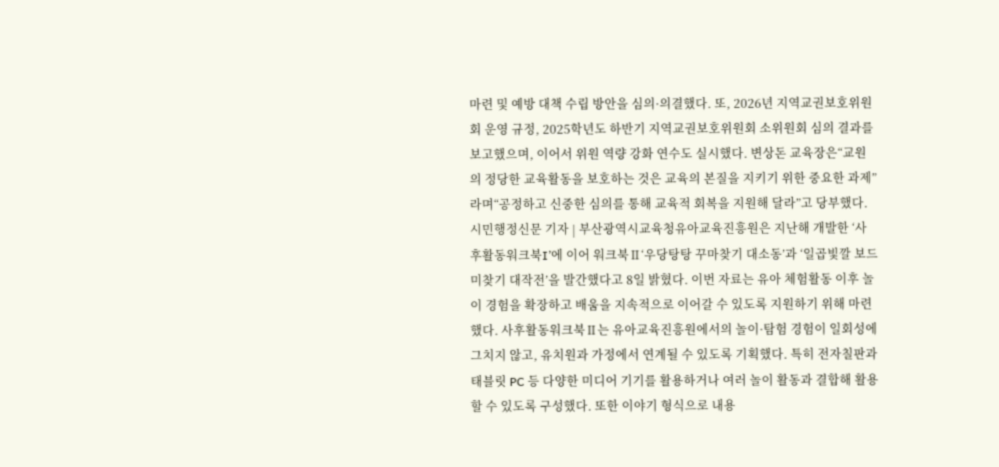마련 및 예방 대책 수립 방안을 심의·의결했다. 또, 2026년 지역교권보호위원회 운영 규정, 2025학년도 하반기 지역교권보호위원회 소위원회 심의 결과를 보고했으며, 이어서 위원 역량 강화 연수도 실시했다. 변상돈 교육장은“교원의 정당한 교육활동을 보호하는 것은 교육의 본질을 지키기 위한 중요한 과제”라며“공정하고 신중한 심의를 통해 교육적 회복을 지원해 달라”고 당부했다.
시민행정신문 기자 | 부산광역시교육청유아교육진흥원은 지난해 개발한 ‘사후활동워크북I’에 이어 워크북Ⅱ‘우당탕탕 꾸마찾기 대소동’과 ‘일곱빛깔 보드미찾기 대작전’을 발간했다고 8일 밝혔다. 이번 자료는 유아 체험활동 이후 놀이 경험을 확장하고 배움을 지속적으로 이어갈 수 있도록 지원하기 위해 마련했다. 사후활동워크북Ⅱ는 유아교육진흥원에서의 놀이·탐험 경험이 일회성에 그치지 않고, 유치원과 가정에서 연계될 수 있도록 기획했다. 특히 전자칠판과 태블릿 PC 등 다양한 미디어 기기를 활용하거나 여러 놀이 활동과 결합해 활용할 수 있도록 구성했다. 또한 이야기 형식으로 내용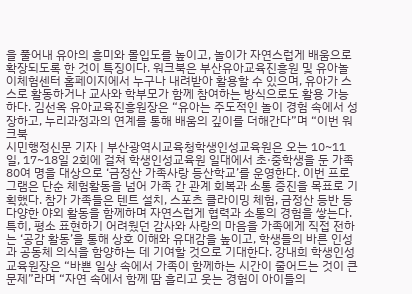을 풀어내 유아의 흥미와 몰입도를 높이고, 놀이가 자연스럽게 배움으로 확장되도록 한 것이 특징이다. 워크북은 부산유아교육진흥원 및 유아놀이체험센터 홈페이지에서 누구나 내려받아 활용할 수 있으며, 유아가 스스로 활동하거나 교사와 학부모가 함께 참여하는 방식으로도 활용 가능하다. 김선옥 유아교육진흥원장은 “유아는 주도적인 놀이 경험 속에서 성장하고, 누리과정과의 연계를 통해 배움의 깊이를 더해간다”며 “이번 워크북
시민행정신문 기자 | 부산광역시교육청학생인성교육원은 오는 10~11일, 17~18일 2회에 걸쳐 학생인성교육원 일대에서 초·중학생을 둔 가족 80여 명을 대상으로 ‘금정산 가족사랑 등산학교’를 운영한다. 이번 프로그램은 단순 체험활동을 넘어 가족 간 관계 회복과 소통 증진을 목표로 기획했다. 참가 가족들은 텐트 설치, 스포츠 클라이밍 체험, 금정산 등반 등 다양한 야외 활동을 함께하며 자연스럽게 협력과 소통의 경험을 쌓는다. 특히, 평소 표현하기 어려웠던 감사와 사랑의 마음을 가족에게 직접 전하는 ‘공감 활동’을 통해 상호 이해와 유대감을 높이고, 학생들의 바른 인성과 공동체 의식을 함양하는 데 기여할 것으로 기대한다. 강내희 학생인성교육원장은 “바쁜 일상 속에서 가족이 함께하는 시간이 줄어드는 것이 큰 문제”라며 “자연 속에서 함께 땀 흘리고 웃는 경험이 아이들의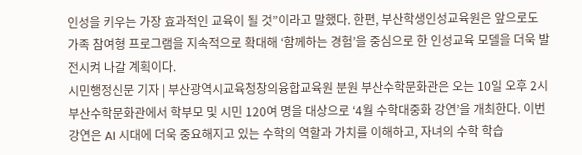인성을 키우는 가장 효과적인 교육이 될 것”이라고 말했다. 한편, 부산학생인성교육원은 앞으로도 가족 참여형 프로그램을 지속적으로 확대해 ‘함께하는 경험’을 중심으로 한 인성교육 모델을 더욱 발전시켜 나갈 계획이다.
시민행정신문 기자 | 부산광역시교육청창의융합교육원 분원 부산수학문화관은 오는 10일 오후 2시 부산수학문화관에서 학부모 및 시민 120여 명을 대상으로 ‘4월 수학대중화 강연’을 개최한다. 이번 강연은 AI 시대에 더욱 중요해지고 있는 수학의 역할과 가치를 이해하고, 자녀의 수학 학습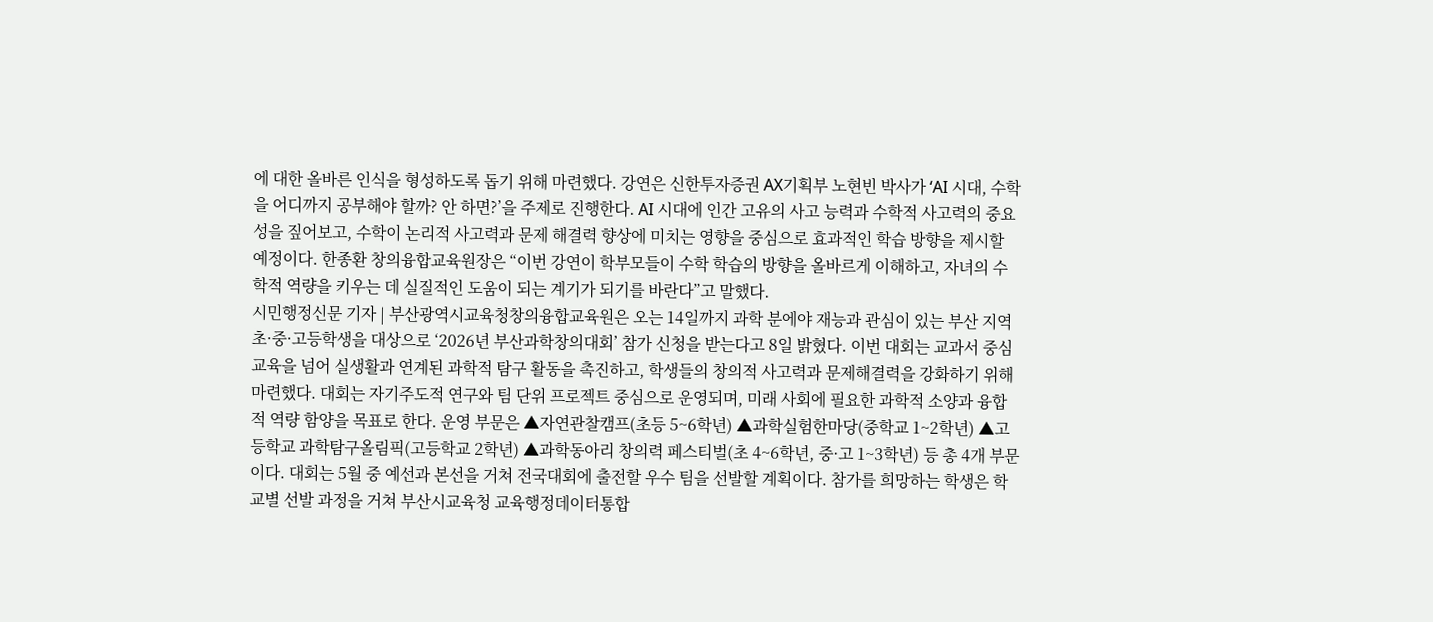에 대한 올바른 인식을 형성하도록 돕기 위해 마련했다. 강연은 신한투자증권 AX기획부 노현빈 박사가 ‘AI 시대, 수학을 어디까지 공부해야 할까? 안 하면?’을 주제로 진행한다. AI 시대에 인간 고유의 사고 능력과 수학적 사고력의 중요성을 짚어보고, 수학이 논리적 사고력과 문제 해결력 향상에 미치는 영향을 중심으로 효과적인 학습 방향을 제시할 예정이다. 한종환 창의융합교육원장은 “이번 강연이 학부모들이 수학 학습의 방향을 올바르게 이해하고, 자녀의 수학적 역량을 키우는 데 실질적인 도움이 되는 계기가 되기를 바란다”고 말했다.
시민행정신문 기자 | 부산광역시교육청창의융합교육원은 오는 14일까지 과학 분에야 재능과 관심이 있는 부산 지역 초·중·고등학생을 대상으로 ‘2026년 부산과학창의대회’ 참가 신청을 받는다고 8일 밝혔다. 이번 대회는 교과서 중심 교육을 넘어 실생활과 연계된 과학적 탐구 활동을 촉진하고, 학생들의 창의적 사고력과 문제해결력을 강화하기 위해 마련했다. 대회는 자기주도적 연구와 팀 단위 프로젝트 중심으로 운영되며, 미래 사회에 필요한 과학적 소양과 융합적 역량 함양을 목표로 한다. 운영 부문은 ▲자연관찰캠프(초등 5~6학년) ▲과학실험한마당(중학교 1~2학년) ▲고등학교 과학탐구올림픽(고등학교 2학년) ▲과학동아리 창의력 페스티벌(초 4~6학년, 중·고 1~3학년) 등 총 4개 부문이다. 대회는 5월 중 예선과 본선을 거쳐 전국대회에 출전할 우수 팀을 선발할 계획이다. 참가를 희망하는 학생은 학교별 선발 과정을 거쳐 부산시교육청 교육행정데이터통합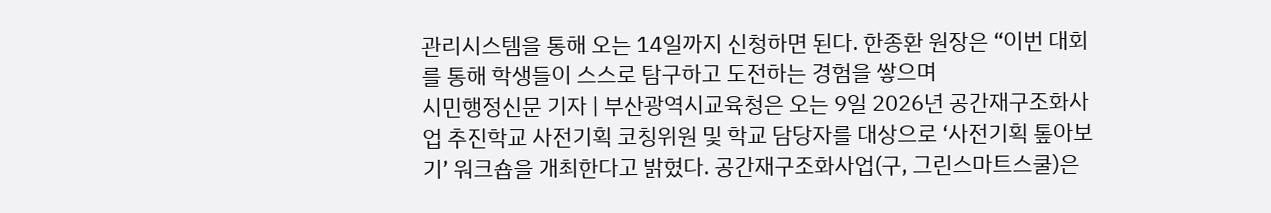관리시스템을 통해 오는 14일까지 신청하면 된다. 한종환 원장은 “이번 대회를 통해 학생들이 스스로 탐구하고 도전하는 경험을 쌓으며
시민행정신문 기자 | 부산광역시교육청은 오는 9일 2026년 공간재구조화사업 추진학교 사전기획 코칭위원 및 학교 담당자를 대상으로 ‘사전기획 톺아보기’ 워크숍을 개최한다고 밝혔다. 공간재구조화사업(구, 그린스마트스쿨)은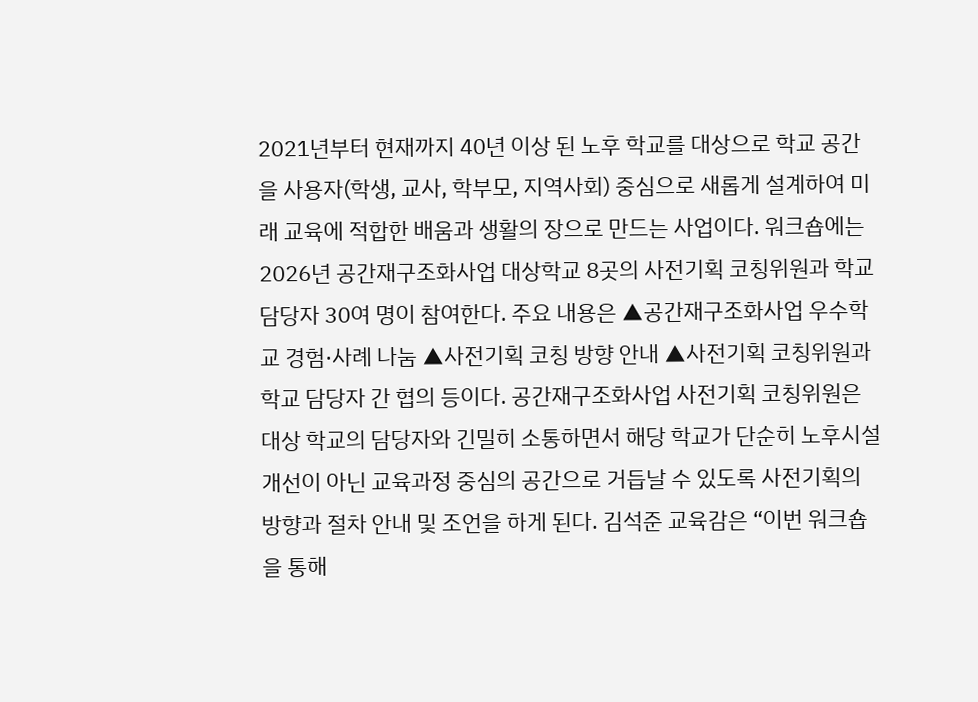2021년부터 현재까지 40년 이상 된 노후 학교를 대상으로 학교 공간을 사용자(학생, 교사, 학부모, 지역사회) 중심으로 새롭게 설계하여 미래 교육에 적합한 배움과 생활의 장으로 만드는 사업이다. 워크숍에는 2026년 공간재구조화사업 대상학교 8곳의 사전기획 코칭위원과 학교 담당자 30여 명이 참여한다. 주요 내용은 ▲공간재구조화사업 우수학교 경험·사례 나눔 ▲사전기획 코칭 방향 안내 ▲사전기획 코칭위원과 학교 담당자 간 협의 등이다. 공간재구조화사업 사전기획 코칭위원은 대상 학교의 담당자와 긴밀히 소통하면서 해당 학교가 단순히 노후시설 개선이 아닌 교육과정 중심의 공간으로 거듭날 수 있도록 사전기획의 방향과 절차 안내 및 조언을 하게 된다. 김석준 교육감은 “이번 워크숍을 통해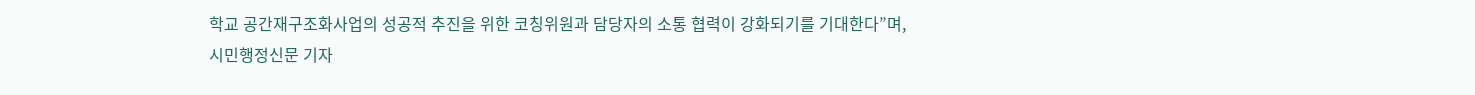학교 공간재구조화사업의 성공적 추진을 위한 코칭위원과 담당자의 소통 협력이 강화되기를 기대한다”며,
시민행정신문 기자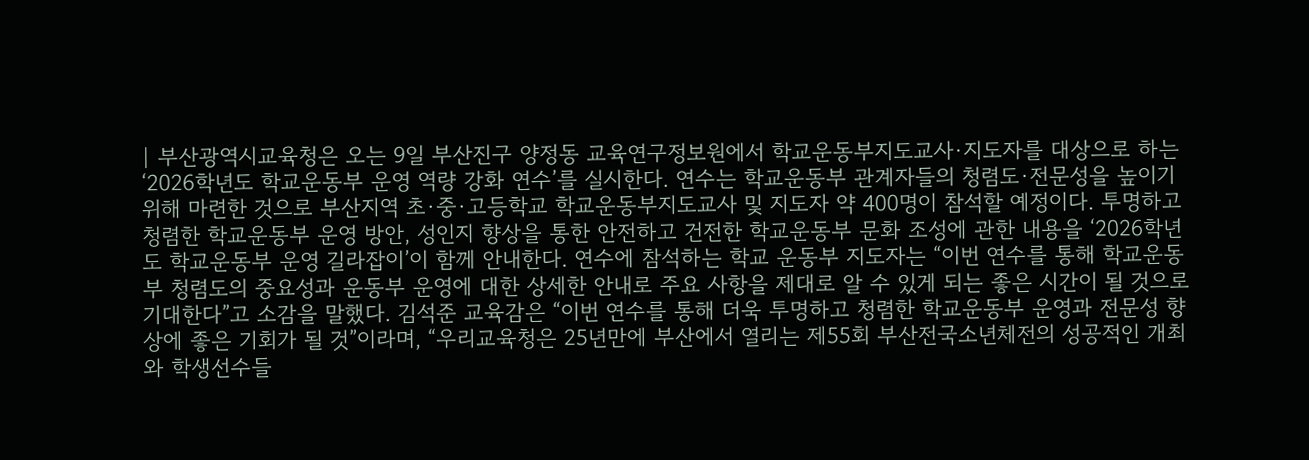| 부산광역시교육청은 오는 9일 부산진구 양정동 교육연구정보원에서 학교운동부지도교사·지도자를 대상으로 하는‘2026학년도 학교운동부 운영 역량 강화 연수’를 실시한다. 연수는 학교운동부 관계자들의 청렴도·전문성을 높이기 위해 마련한 것으로 부산지역 초·중·고등학교 학교운동부지도교사 및 지도자 약 400명이 참석할 예정이다. 투명하고 청렴한 학교운동부 운영 방안, 성인지 향상을 통한 안전하고 건전한 학교운동부 문화 조성에 관한 내용을 ‘2026학년도 학교운동부 운영 길라잡이’이 함께 안내한다. 연수에 참석하는 학교 운동부 지도자는 “이번 연수를 통해 학교운동부 청렴도의 중요성과 운동부 운영에 대한 상세한 안내로 주요 사항을 제대로 알 수 있게 되는 좋은 시간이 될 것으로 기대한다”고 소감을 말했다. 김석준 교육감은 “이번 연수를 통해 더욱 투명하고 청렴한 학교운동부 운영과 전문성 향상에 좋은 기회가 될 것”이라며, “우리교육청은 25년만에 부산에서 열리는 제55회 부산전국소년체전의 성공적인 개최와 학생선수들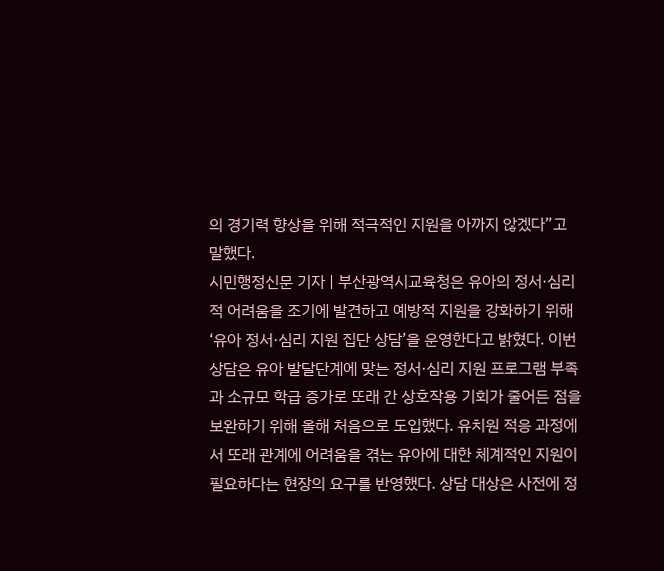의 경기력 향상을 위해 적극적인 지원을 아까지 않겠다”고 말했다.
시민행정신문 기자 | 부산광역시교육청은 유아의 정서·심리적 어려움을 조기에 발견하고 예방적 지원을 강화하기 위해 ‘유아 정서·심리 지원 집단 상담’을 운영한다고 밝혔다. 이번 상담은 유아 발달단계에 맞는 정서·심리 지원 프로그램 부족과 소규모 학급 증가로 또래 간 상호작용 기회가 줄어든 점을 보완하기 위해 올해 처음으로 도입했다. 유치원 적응 과정에서 또래 관계에 어려움을 겪는 유아에 대한 체계적인 지원이 필요하다는 현장의 요구를 반영했다. 상담 대상은 사전에 정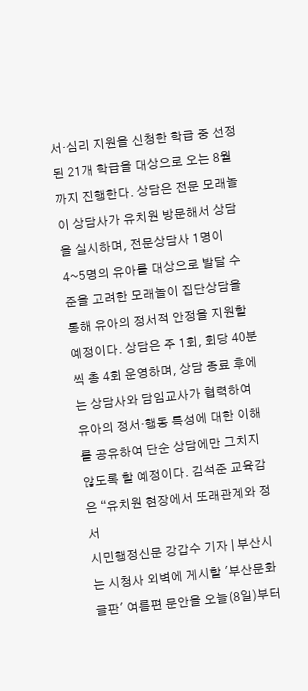서·심리 지원을 신청한 학급 중 선정된 21개 학급을 대상으로 오는 8월까지 진행한다. 상담은 전문 모래놀이 상담사가 유치원 방문해서 상담을 실시하며, 전문상담사 1명이 4~5명의 유아를 대상으로 발달 수준을 고려한 모래놀이 집단상담을 통해 유아의 정서적 안정을 지원할 예정이다. 상담은 주 1회, 회당 40분씩 총 4회 운영하며, 상담 종료 후에는 상담사와 담임교사가 협력하여 유아의 정서·행동 특성에 대한 이해를 공유하여 단순 상담에만 그치지 않도록 할 예정이다. 김석준 교육감은 “유치원 현장에서 또래관계와 정서
시민행정신문 강갑수 기자 | 부산시는 시청사 외벽에 게시할 '부산문화글판' 여름편 문안을 오늘(8일)부터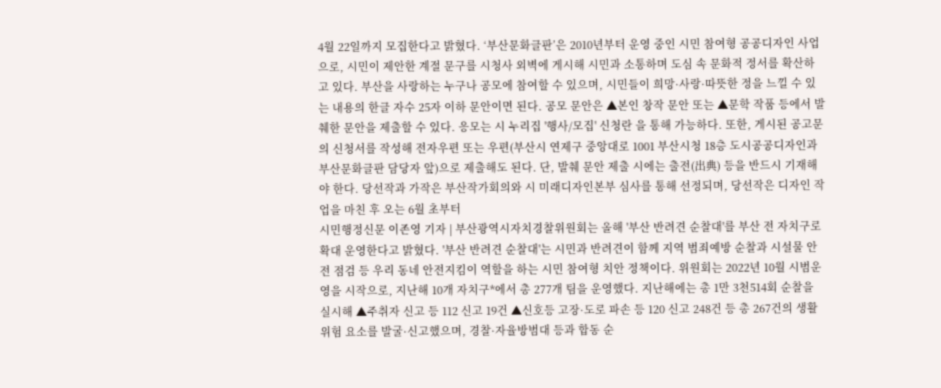4월 22일까지 모집한다고 밝혔다. ‘부산문화글판’은 2010년부터 운영 중인 시민 참여형 공공디자인 사업으로, 시민이 제안한 계절 문구를 시청사 외벽에 게시해 시민과 소통하며 도심 속 문화적 정서를 확산하고 있다. 부산을 사랑하는 누구나 공모에 참여할 수 있으며, 시민들이 희망·사랑·따뜻한 정을 느낄 수 있는 내용의 한글 자수 25자 이하 문안이면 된다. 공모 문안은 ▲본인 창작 문안 또는 ▲문학 작품 등에서 발췌한 문안을 제출할 수 있다. 응모는 시 누리집 '행사/모집' 신청란 을 통해 가능하다. 또한, 게시된 공고문의 신청서를 작성해 전자우편 또는 우편(부산시 연제구 중앙대로 1001 부산시청 18층 도시공공디자인과 부산문화글판 담당자 앞)으로 제출해도 된다. 단, 발췌 문안 제출 시에는 출전(出典) 등을 반드시 기재해야 한다. 당선작과 가작은 부산작가회의와 시 미래디자인본부 심사를 통해 선정되며, 당선작은 디자인 작업을 마친 후 오는 6월 초부터
시민행정신문 이존영 기자 | 부산광역시자치경찰위원회는 올해 '부산 반려견 순찰대'를 부산 전 자치구로 확대 운영한다고 밝혔다. '부산 반려견 순찰대'는 시민과 반려견이 함께 지역 범죄예방 순찰과 시설물 안전 점검 등 우리 동네 안전지킴이 역할을 하는 시민 참여형 치안 정책이다. 위원회는 2022년 10월 시범운영을 시작으로, 지난해 10개 자치구*에서 총 277개 팀을 운영했다. 지난해에는 총 1만 3천514회 순찰을 실시해 ▲주취자 신고 등 112 신고 19건 ▲신호등 고장·도로 파손 등 120 신고 248건 등 총 267건의 생활 위험 요소를 발굴·신고했으며, 경찰·자율방범대 등과 합동 순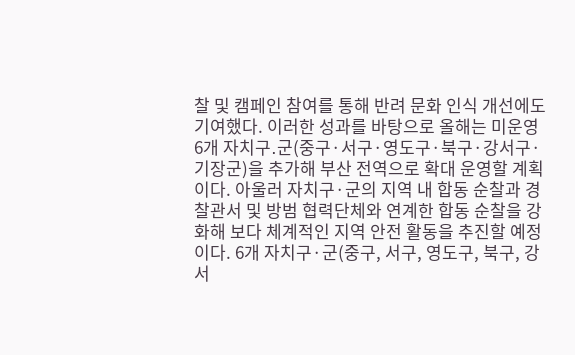찰 및 캠페인 참여를 통해 반려 문화 인식 개선에도 기여했다. 이러한 성과를 바탕으로 올해는 미운영 6개 자치구․군(중구·서구·영도구·북구·강서구·기장군)을 추가해 부산 전역으로 확대 운영할 계획이다. 아울러 자치구·군의 지역 내 합동 순찰과 경찰관서 및 방범 협력단체와 연계한 합동 순찰을 강화해 보다 체계적인 지역 안전 활동을 추진할 예정이다. 6개 자치구·군(중구, 서구, 영도구, 북구, 강서